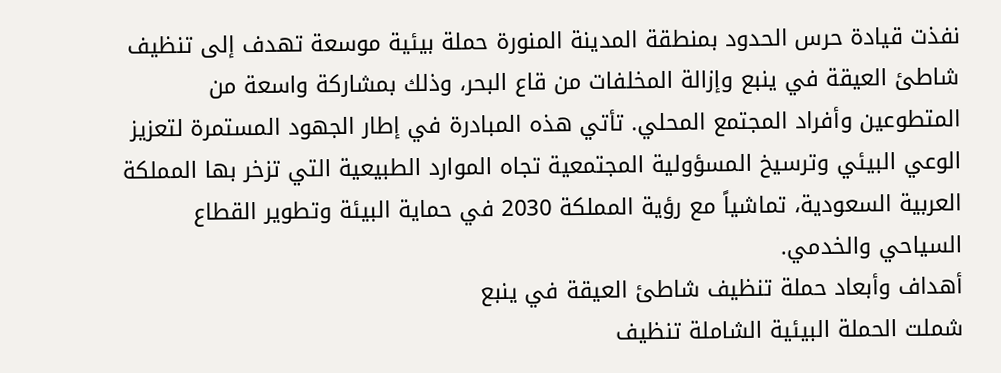نفذت قيادة حرس الحدود بمنطقة المدينة المنورة حملة بيئية موسعة تهدف إلى تنظيف شاطئ العيقة في ينبع وإزالة المخلفات من قاع البحر، وذلك بمشاركة واسعة من المتطوعين وأفراد المجتمع المحلي. تأتي هذه المبادرة في إطار الجهود المستمرة لتعزيز الوعي البيئي وترسيخ المسؤولية المجتمعية تجاه الموارد الطبيعية التي تزخر بها المملكة العربية السعودية، تماشياً مع رؤية المملكة 2030 في حماية البيئة وتطوير القطاع السياحي والخدمي.
أهداف وأبعاد حملة تنظيف شاطئ العيقة في ينبع
شملت الحملة البيئية الشاملة تنظيف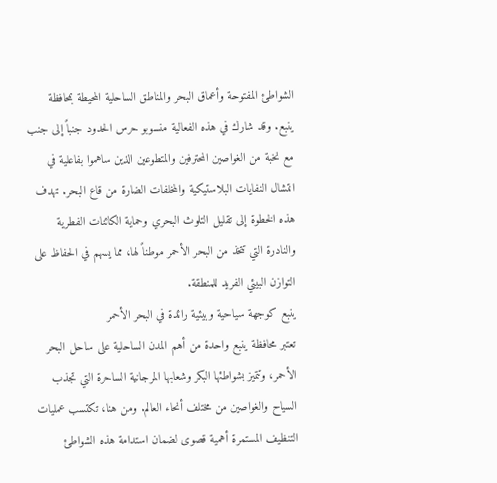الشواطئ المفتوحة وأعماق البحر والمناطق الساحلية المحيطة بمحافظة ينبع. وقد شارك في هذه الفعالية منسوبو حرس الحدود جنباً إلى جنب مع نخبة من الغواصين المحترفين والمتطوعين الذين ساهموا بفاعلية في انتشال النفايات البلاستيكية والمخلفات الضارة من قاع البحر. تهدف هذه الخطوة إلى تقليل التلوث البحري وحماية الكائنات الفطرية والنادرة التي تتخذ من البحر الأحمر موطناً لها، مما يسهم في الحفاظ على التوازن البيئي الفريد للمنطقة.
ينبع كوجهة سياحية وبيئية رائدة في البحر الأحمر
تعتبر محافظة ينبع واحدة من أهم المدن الساحلية على ساحل البحر الأحمر، وتتميز بشواطئها البكر وشعابها المرجانية الساحرة التي تجذب السياح والغواصين من مختلف أنحاء العالم. ومن هنا، تكتسب عمليات التنظيف المستمرة أهمية قصوى لضمان استدامة هذه الشواطئ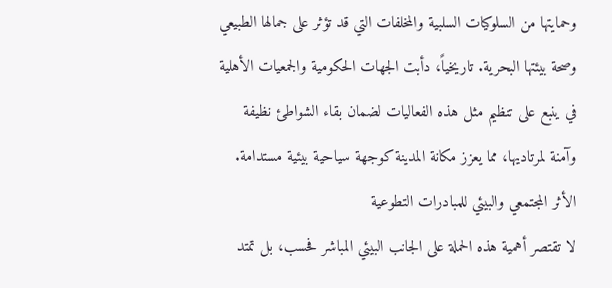وحمايتها من السلوكيات السلبية والمخلفات التي قد تؤثر على جمالها الطبيعي وصحة بيئتها البحرية. تاريخياً، دأبت الجهات الحكومية والجمعيات الأهلية في ينبع على تنظيم مثل هذه الفعاليات لضمان بقاء الشواطئ نظيفة وآمنة لمرتاديها، مما يعزز مكانة المدينة كوجهة سياحية بيئية مستدامة.
الأثر المجتمعي والبيئي للمبادرات التطوعية
لا تقتصر أهمية هذه الحملة على الجانب البيئي المباشر فحسب، بل تمتد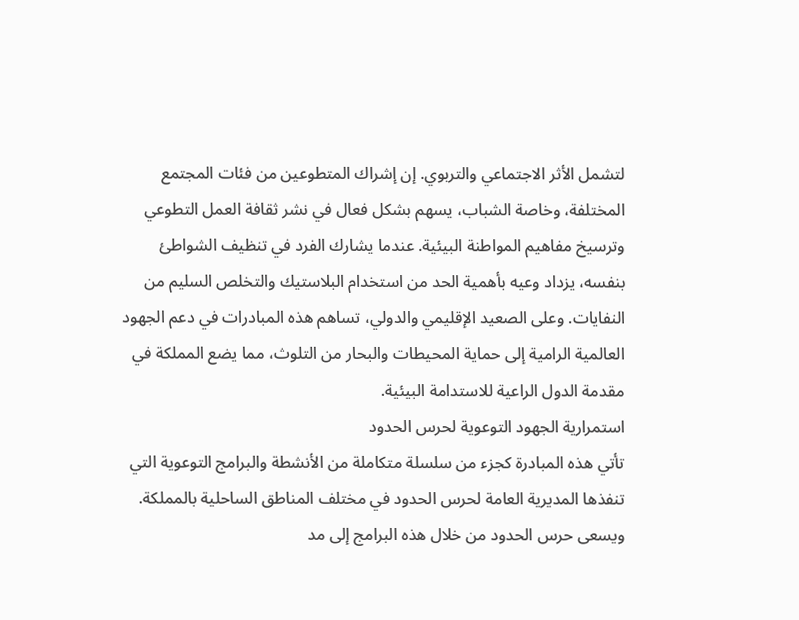لتشمل الأثر الاجتماعي والتربوي. إن إشراك المتطوعين من فئات المجتمع المختلفة، وخاصة الشباب، يسهم بشكل فعال في نشر ثقافة العمل التطوعي وترسيخ مفاهيم المواطنة البيئية. عندما يشارك الفرد في تنظيف الشواطئ بنفسه، يزداد وعيه بأهمية الحد من استخدام البلاستيك والتخلص السليم من النفايات. وعلى الصعيد الإقليمي والدولي، تساهم هذه المبادرات في دعم الجهود العالمية الرامية إلى حماية المحيطات والبحار من التلوث، مما يضع المملكة في مقدمة الدول الراعية للاستدامة البيئية.
استمرارية الجهود التوعوية لحرس الحدود
تأتي هذه المبادرة كجزء من سلسلة متكاملة من الأنشطة والبرامج التوعوية التي تنفذها المديرية العامة لحرس الحدود في مختلف المناطق الساحلية بالمملكة. ويسعى حرس الحدود من خلال هذه البرامج إلى مد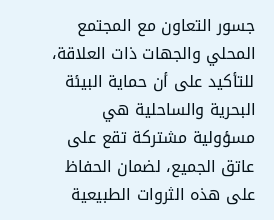جسور التعاون مع المجتمع المحلي والجهات ذات العلاقة، للتأكيد على أن حماية البيئة البحرية والساحلية هي مسؤولية مشتركة تقع على عاتق الجميع، لضمان الحفاظ على هذه الثروات الطبيعية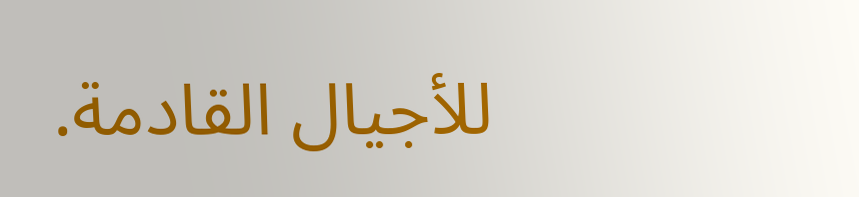للأجيال القادمة.